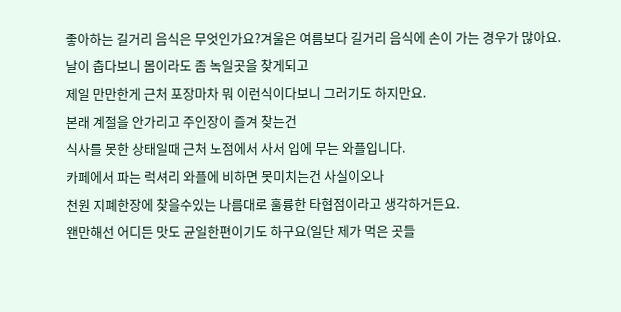좋아하는 길거리 음식은 무엇인가요?겨울은 여름보다 길거리 음식에 손이 가는 경우가 많아요.
날이 춥다보니 몸이라도 좀 녹일곳을 찾게되고
제일 만만한게 근처 포장마차 뭐 이런식이다보니 그러기도 하지만요.
본래 계절을 안가리고 주인장이 즐겨 찾는건
식사를 못한 상태일때 근처 노점에서 사서 입에 무는 와플입니다.
카페에서 파는 럭셔리 와플에 비하면 못미치는건 사실이오나
천원 지폐한장에 찾을수있는 나름대로 훌륭한 타협점이라고 생각하거든요.
왠만해선 어디든 맛도 균일한편이기도 하구요(일단 제가 먹은 곳들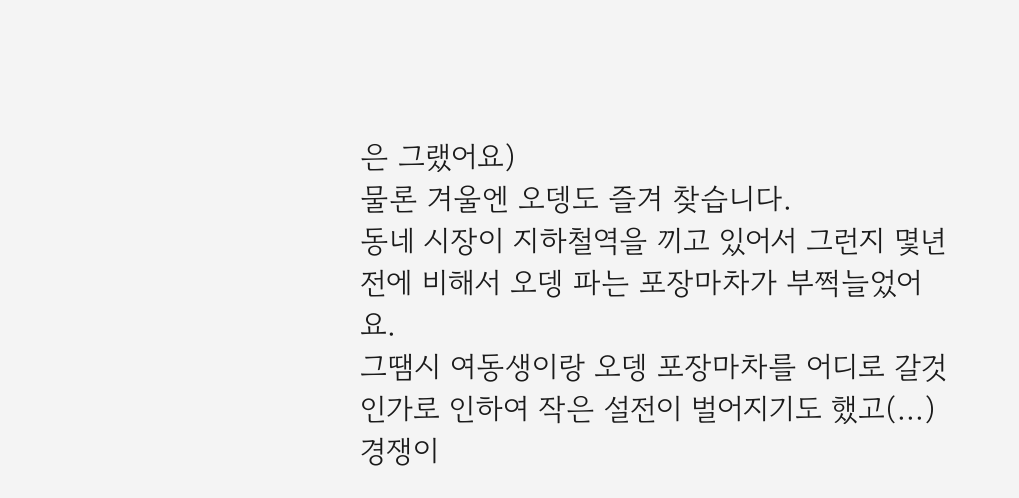은 그랬어요)
물론 겨울엔 오뎅도 즐겨 찾습니다.
동네 시장이 지하철역을 끼고 있어서 그런지 몇년전에 비해서 오뎅 파는 포장마차가 부쩍늘었어요.
그땜시 여동생이랑 오뎅 포장마차를 어디로 갈것인가로 인하여 작은 설전이 벌어지기도 했고(...)
경쟁이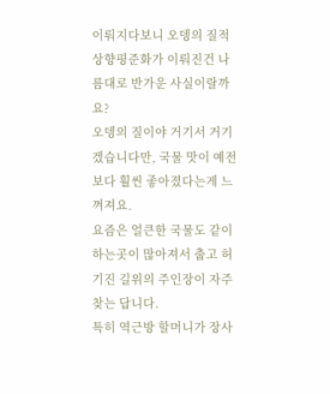이뤄지다보니 오뎅의 질적 상향평준화가 이뤄진건 나름대로 반가운 사실이랄까요?
오뎅의 질이야 거기서 거기 겠습니다만, 국물 맛이 예전보다 훨씬 좋아졌다는게 느껴져요.
요즘은 얼큰한 국물도 같이 하는곳이 많아져서 춥고 허기진 길위의 주인장이 자주 찾는 답니다.
특히 역근방 할머니가 장사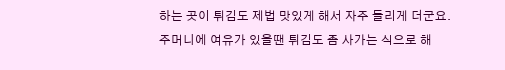하는 곳이 튀김도 제법 맛있게 해서 자주 들리게 더군요.
주머니에 여유가 있을땐 튀김도 좀 사가는 식으로 해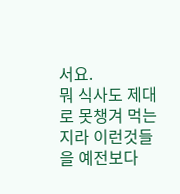서요.
뭐 식사도 제대로 못챙겨 먹는지라 이런것들을 예전보다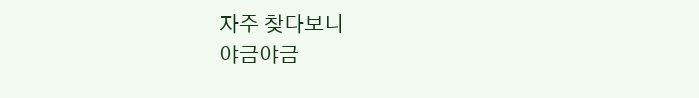자주 찾다보니
야금야금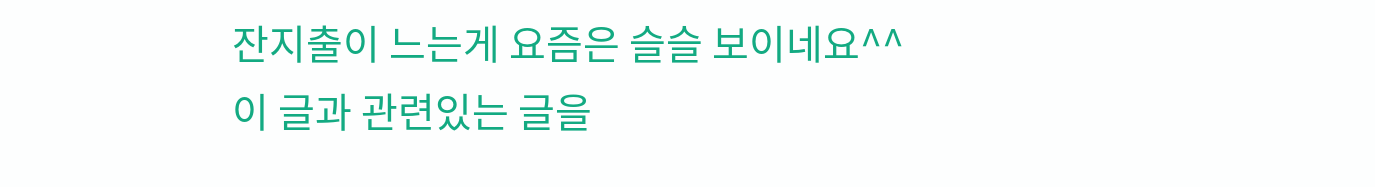잔지출이 느는게 요즘은 슬슬 보이네요^^
이 글과 관련있는 글을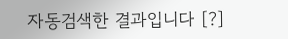자동검색한 결과입니다 [?]